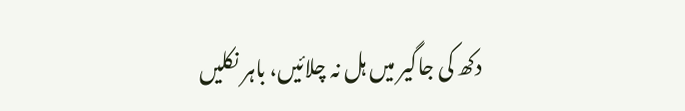دکھ کی جاگیر میں ہل نہ چلائیں، باہر نکلیں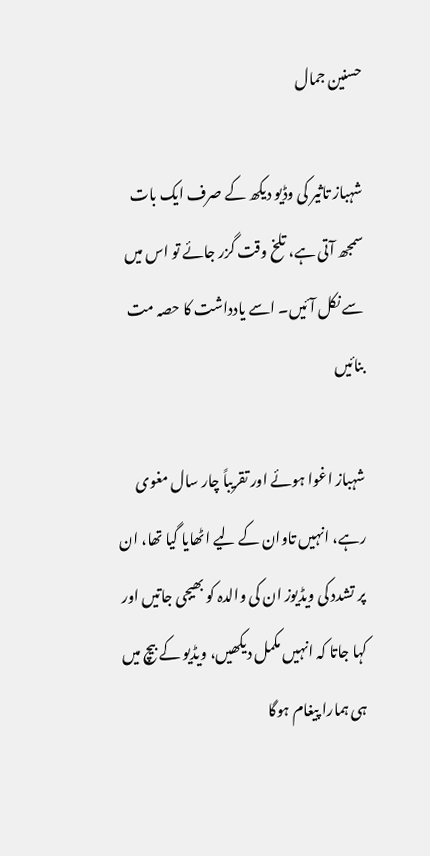حسنین جمال

شہباز تاثیر کی وڈیو دیکھ کے صرف ایک بات سمجھ آتی ہے، تلخ وقت گزر جائے تو اس میں سے نکل آئیں۔ اسے یادداشت کا حصہ مت بنائیں

شہباز اغوا ہوئے اور تقریباً چار سال مغوی رہے، انہیں تاوان کے لیے اٹھایا گیا تھا، ان پر تشدد کی ویڈیوز ان کی والدہ کو بھیجی جاتیں اور کہا جاتا کہ انہیں مکمل دیکھیں، ویڈیو کے بیچ میں ہی ہمارا پیغام ہوگا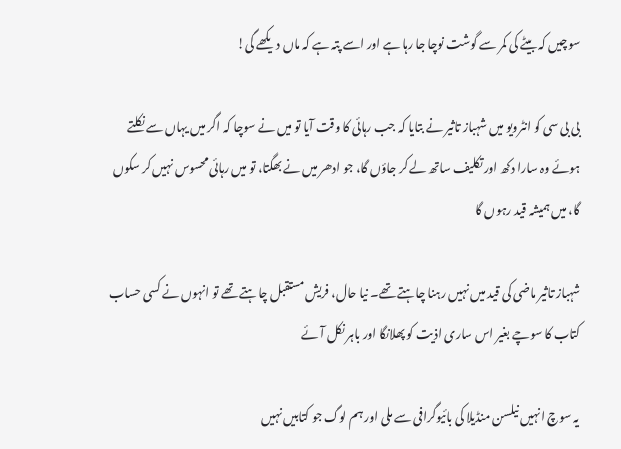سوچیں کہ بیٹے کی کمر سے گوشت نوچا جا رہا ہے اور اسے پتہ ہے کہ ماں دیکھے گی!

بی بی سی کو انٹرویو میں شہباز تاثیر نے بتایا کہ جب رہائی کا وقت آیا تو میں نے سوچا کہ اگر میں یہاں سے نکلتے ہوئے وہ سارا دکھ اور تکلیف ساتھ لے کر جاؤں گا، جو ادھر میں نے بھگتا، تو میں رہائی محسوس نہیں کر سکوں گا، میں ہمیشہ قید رہوں گا

شہباز تاثیر ماضی کی قید میں نہیں رہنا چاہتے تھے۔ نیا حال، فریش مستقبل چاہتے تھے تو انہوں نے کسی حساب کتاب کا سوچے بغیر اس ساری اذیت کو پھلانگا اور باہر نکل آئے

یہ سوچ انہیں نیلسن منڈیلا کی بائیوگرافی سے ملی اور ہم لوگ جو کتابیں نہیں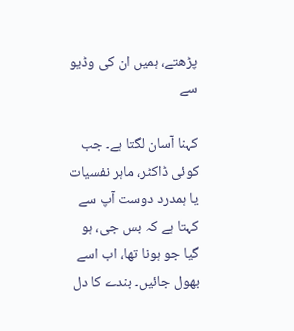پڑھتے، ہمیں ان کی وڈیو سے

کہنا آسان لگتا ہے۔ جب کوئی ڈاکٹر، ماہر نفسیات یا ہمدرد دوست آپ سے کہتا ہے کہ بس جی، ہو گیا جو ہونا تھا، اب اسے بھول جائیں۔ بندے کا دل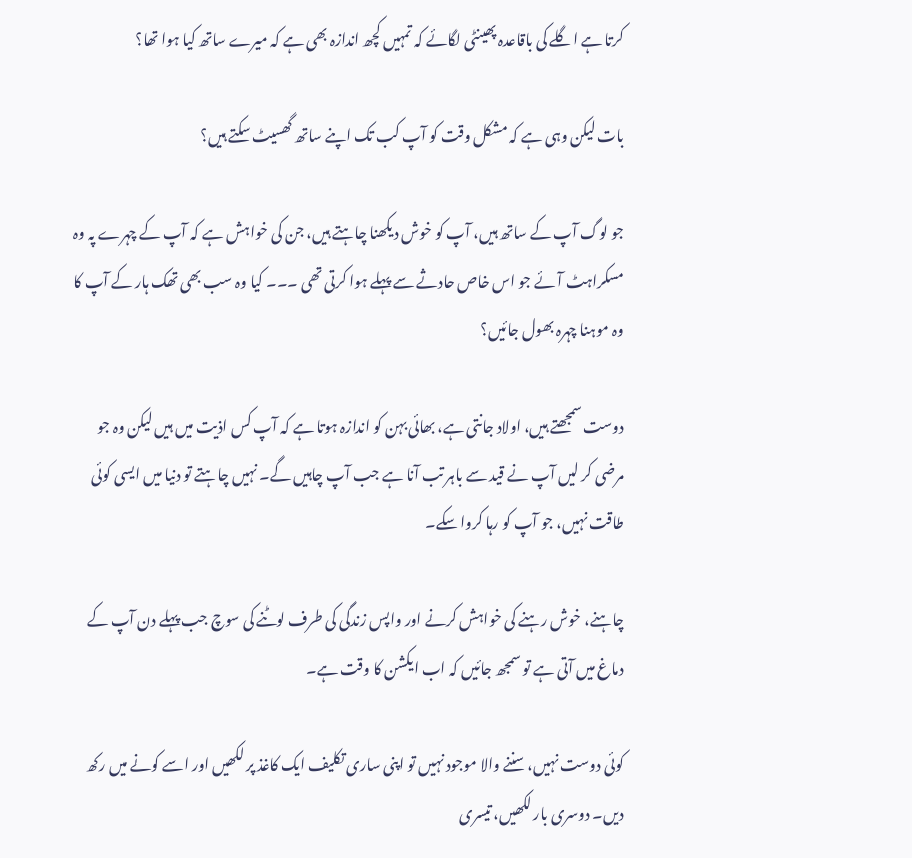کرتا ہے اگلے کی باقاعدہ پھینٹی لگائے کہ تمہیں کچھ اندازہ بھی ہے کہ میرے ساتھ کیا ہوا تھا؟

بات لیکن وہی ہے کہ مشکل وقت کو آپ کب تک اپنے ساتھ گھسیٹ سکتے ہیں؟

جو لوگ آپ کے ساتھ ہیں، آپ کو خوش دیکھنا چاہتے ہیں، جن کی خواہش ہے کہ آپ کے چہرے پہ وہ مسکراہٹ آئے جو اس خاص حادثے سے پہلے ہوا کرتی تھی ۔۔۔ کیا وہ سب بھی تھک ہار کے آپ کا وہ موہنا چہرہ بھول جائیں؟

دوست سمجھتے ہیں، اولاد جانتی ہے، بھائی بہن کو اندازہ ہوتا ہے کہ آپ کس اذیت میں ہیں لیکن وہ جو مرضی کر لیں آپ نے قید سے باہر تب آنا ہے جب آپ چاہیں گے۔ نہیں چاہتے تو دنیا میں ایسی کوئی طاقت نہیں، جو آپ کو رہا کروا سکے۔

چاہنے، خوش رہنے کی خواہش کرنے اور واپس زندگی کی طرف لوٹنے کی سوچ جب پہلے دن آپ کے دماغ میں آتی ہے تو سمجھ جائیں کہ اب ایکشن کا وقت ہے۔

کوئی دوست نہیں، سننے والا موجود نہیں تو اپنی ساری تکلیف ایک کاغذ پر لکھیں اور اسے کونے میں رکھ دیں۔ دوسری بار لکھیں، تیسری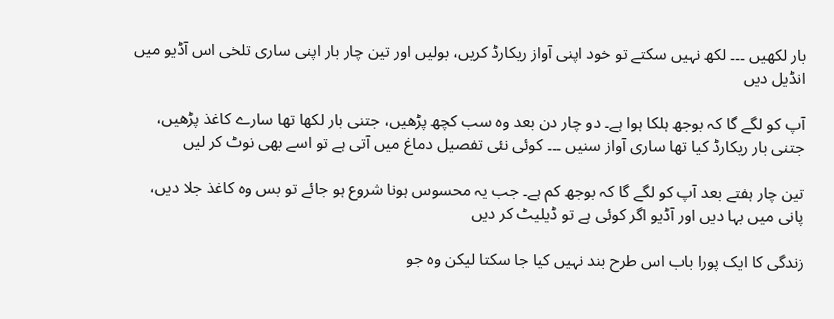بار لکھیں ۔۔۔ لکھ نہیں سکتے تو خود اپنی آواز ریکارڈ کریں، بولیں اور تین چار بار اپنی ساری تلخی اس آڈیو میں انڈیل دیں

آپ کو لگے گا کہ بوجھ ہلکا ہوا ہے۔ دو چار دن بعد وہ سب کچھ پڑھیں، جتنی بار لکھا تھا سارے کاغذ پڑھیں، جتنی بار ریکارڈ کیا تھا ساری آواز سنیں ۔۔۔ کوئی نئی تفصیل دماغ میں آتی ہے تو اسے بھی نوٹ کر لیں

تین چار ہفتے بعد آپ کو لگے گا کہ بوجھ کم ہے۔ جب یہ محسوس ہونا شروع ہو جائے تو بس وہ کاغذ جلا دیں، پانی میں بہا دیں اور آڈیو اگر کوئی ہے تو ڈیلیٹ کر دیں

زندگی کا ایک پورا باب اس طرح بند نہیں کیا جا سکتا لیکن وہ جو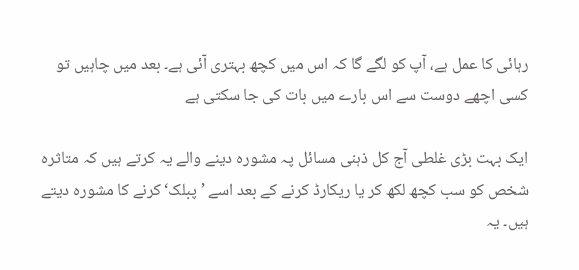رہائی کا عمل ہے، آپ کو لگے گا کہ اس میں کچھ بہتری آئی ہے۔ بعد میں چاہیں تو کسی اچھے دوست سے اس بارے میں بات کی جا سکتی ہے

ایک بہت بڑی غلطی آج کل ذہنی مسائل پہ مشورہ دینے والے یہ کرتے ہیں کہ متاثرہ شخص کو سب کچھ لکھ کر یا ریکارڈ کرنے کے بعد اسے ’پبلک‘ کرنے کا مشورہ دیتے ہیں۔ یہ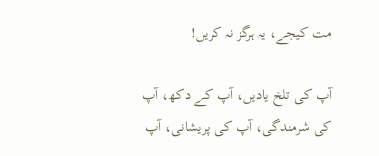مت کیجے، یہ ہرگز نہ کریں!

آپ کی تلخ یادیں، آپ کے دکھ، آپ کی شرمندگی، آپ کی پریشانی، آپ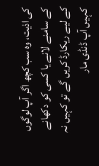کی اذیت، وہ سب کچھ اگر آپ لوگوں کے سامنے لانے یا کسی کو دکھانے کے لیے ریکارڈ کریں گے تو کہیں نہ کہیں آپ ڈنڈی مار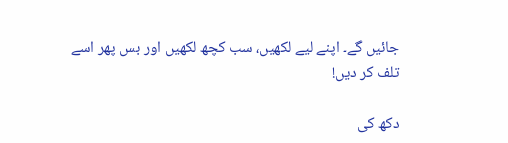جائیں گے۔ اپنے لیے لکھیں، سب کچھ لکھیں اور بس پھر اسے تلف کر دیں!

دکھ کی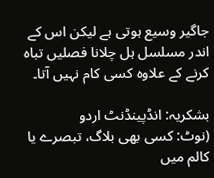جاگیر وسیع ہوتی ہے لیکن اس کے اندر مسلسل ہل چلانا فصلیں تباہ کرنے کے علاوہ کسی کام نہیں آتا۔

بشکریہ: انڈپینڈنٹ اردو
(نوٹ: کسی بھی بلاگ، تبصرے یا کالم میں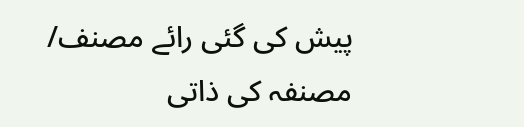پیش کی گئی رائے مصنف/ مصنفہ کی ذاتی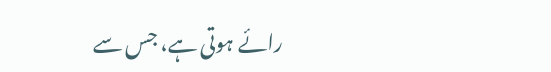رائے ہوتی ہے، جس سے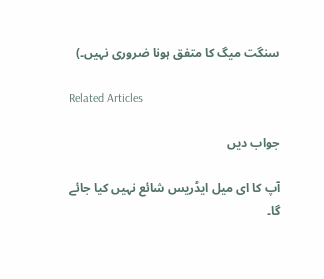سنگت میگ کا متفق ہونا ضروری نہیں۔)

Related Articles

جواب دیں

آپ کا ای میل ایڈریس شائع نہیں کیا جائے گا۔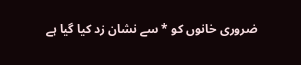ضروری خانوں کو * سے نشان زد کیا گیا ہے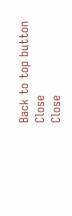Back to top button
Close
Close